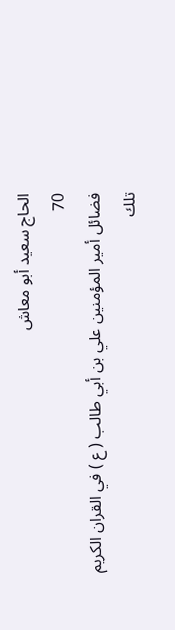الحاج سعيد أبو معاش
70
فضائل أمير المؤمنين علي بن أبي طالب ( ع ) في القران الكريم
تلك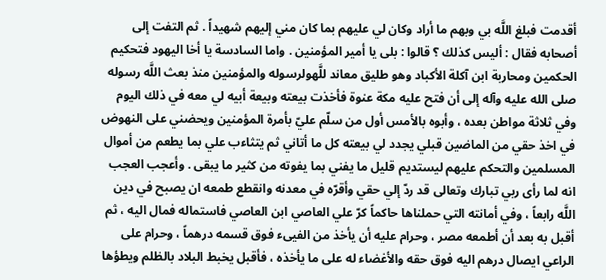أقدمت فبلغ اللَّه بي وبهم ما أراد وكان لي عليهم بما كان مني إليهم شهيداً . ثم التفت إلى أصحابه فقال : أليس كذلك ؟ قالوا : بلى يا أمير المؤمنين . واما السادسة يا أخا اليهود فتحكيم الحكمين ومحاربة ابن آكلة الأكباد وهو طليق معاند للَّهولرسوله والمؤمنين منذ بعث اللَّه رسوله صلى الله عليه وآله إلى أن فتح عليه مكة عنوة فأخذت بيعته وبيعة أبيه لي معه في ذلك اليوم وفي ثلاثة مواطن بعده ، وأبوه بالأمس أول من سلّم عليّ بأمرة المؤمنين ويحضني على النهوض في اخذ حقي من الماضين قبلي يجدد لي بيعته كل ما أتاني ثم يتثاءب علي بما يطعم من أموال المسلمين والتحكم عليهم ليستديم قليل ما يفني بما يفوته من كثير ما يبقى . وأعجب العجب انه لما رأى ربي تبارك وتعالى قد ردّ إلي حقي وأقرّه في معدنه وانقطع طمعه ان يصبح في دين اللَّه رابعاً ، وفي أمانته التي حملناها حاكماً كرّ علي العاصي ابن العاصي فاستماله فمال اليه ، ثم أقبل به بعد أن أطمعه مصر ، وحرام عليه أن يأخذ من الفيىء فوق قسمه درهماً ، وحرام على الراعي ايصال درهم اليه فوق حقه والأغضاء له على ما يأخذه ، فأقبل يخبط البلاد بالظلم ويطؤها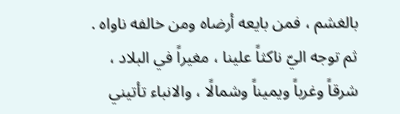بالغشم ، فمن بايعه أرضاه ومن خالفه ناواه . ثم توجه اليّ ناكثاً علينا ، مغيراً في البلاد ، شرقاً وغرباً ويميناً وشمالًا ، والانباء تأتيني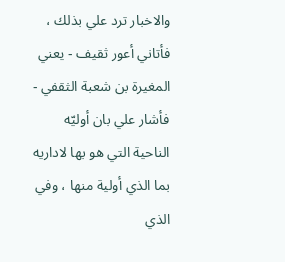والاخبار ترد علي بذلك ، فأتاني أعور ثقيف - يعني المغيرة بن شعبة الثقفي - فأشار علي بان أوليّه الناحية التي هو بها لاداريه بما الذي أولية منها ، وفي الذي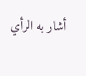أشار به الرأي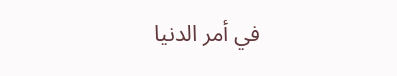في أمر الدنيا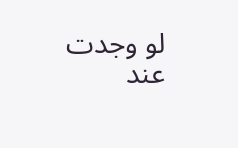لو وجدت عند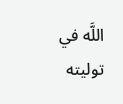اللَّه في توليته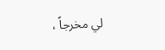لي مخرجاً ،